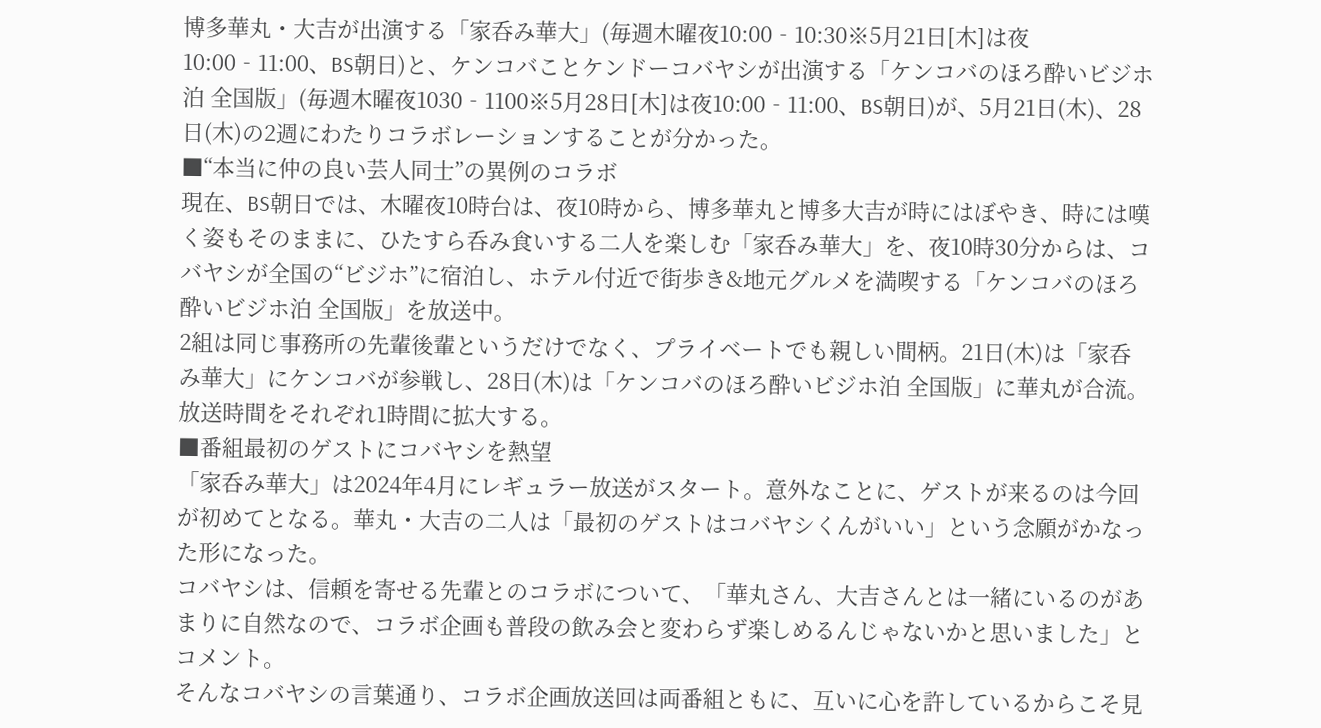博多華丸・大吉が出演する「家呑み華大」(毎週木曜夜10:00‐10:30※5月21日[木]は夜10:00‐11:00、BS朝日)と、ケンコバことケンドーコバヤシが出演する「ケンコバのほろ酔いビジホ泊 全国版」(毎週木曜夜1030‐1100※5月28日[木]は夜10:00‐11:00、BS朝日)が、5月21日(木)、28日(木)の2週にわたりコラボレーションすることが分かった。
■“本当に仲の良い芸人同士”の異例のコラボ
現在、BS朝日では、木曜夜10時台は、夜10時から、博多華丸と博多大吉が時にはぼやき、時には嘆く姿もそのままに、ひたすら呑み食いする二人を楽しむ「家呑み華大」を、夜10時30分からは、コバヤシが全国の“ビジホ”に宿泊し、ホテル付近で街歩き&地元グルメを満喫する「ケンコバのほろ酔いビジホ泊 全国版」を放送中。
2組は同じ事務所の先輩後輩というだけでなく、プライベートでも親しい間柄。21日(木)は「家呑み華大」にケンコバが参戦し、28日(木)は「ケンコバのほろ酔いビジホ泊 全国版」に華丸が合流。放送時間をそれぞれ1時間に拡大する。
■番組最初のゲストにコバヤシを熱望
「家呑み華大」は2024年4月にレギュラー放送がスタート。意外なことに、ゲストが来るのは今回が初めてとなる。華丸・大吉の二人は「最初のゲストはコバヤシくんがいい」という念願がかなった形になった。
コバヤシは、信頼を寄せる先輩とのコラボについて、「華丸さん、大吉さんとは一緒にいるのがあまりに自然なので、コラボ企画も普段の飲み会と変わらず楽しめるんじゃないかと思いました」とコメント。
そんなコバヤシの言葉通り、コラボ企画放送回は両番組ともに、互いに心を許しているからこそ見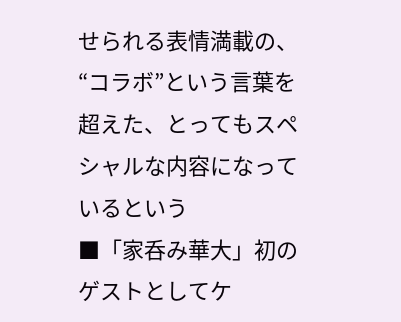せられる表情満載の、“コラボ”という言葉を超えた、とってもスペシャルな内容になっているという
■「家呑み華大」初のゲストとしてケ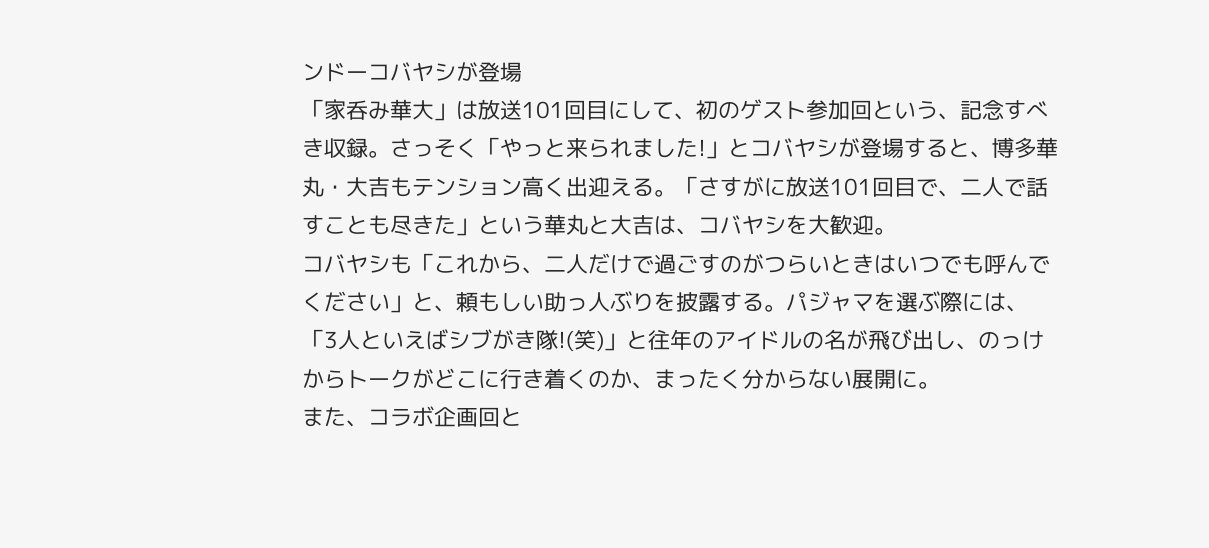ンドーコバヤシが登場
「家呑み華大」は放送101回目にして、初のゲスト参加回という、記念すべき収録。さっそく「やっと来られました!」とコバヤシが登場すると、博多華丸・大吉もテンション高く出迎える。「さすがに放送101回目で、二人で話すことも尽きた」という華丸と大吉は、コバヤシを大歓迎。
コバヤシも「これから、二人だけで過ごすのがつらいときはいつでも呼んでください」と、頼もしい助っ人ぶりを披露する。パジャマを選ぶ際には、「3人といえばシブがき隊!(笑)」と往年のアイドルの名が飛び出し、のっけからトークがどこに行き着くのか、まったく分からない展開に。
また、コラボ企画回と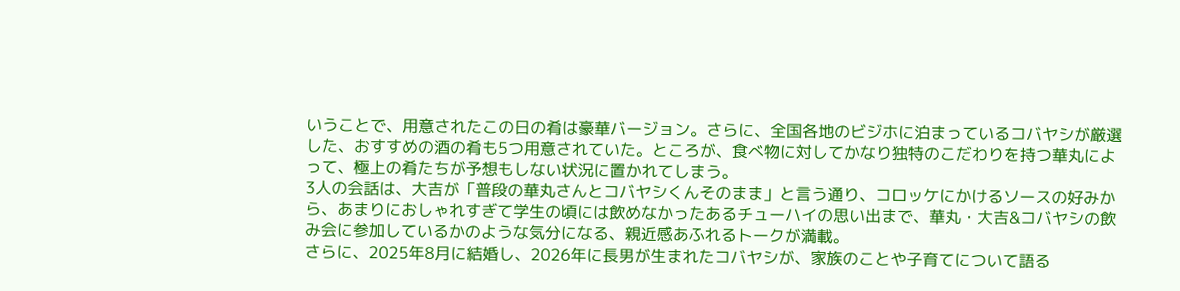いうことで、用意されたこの日の肴は豪華バージョン。さらに、全国各地のビジホに泊まっているコバヤシが厳選した、おすすめの酒の肴も5つ用意されていた。ところが、食べ物に対してかなり独特のこだわりを持つ華丸によって、極上の肴たちが予想もしない状況に置かれてしまう。
3人の会話は、大吉が「普段の華丸さんとコバヤシくんそのまま」と言う通り、コロッケにかけるソースの好みから、あまりにおしゃれすぎて学生の頃には飲めなかったあるチューハイの思い出まで、華丸・大吉&コバヤシの飲み会に参加しているかのような気分になる、親近感あふれるトークが満載。
さらに、2025年8月に結婚し、2026年に長男が生まれたコバヤシが、家族のことや子育てについて語る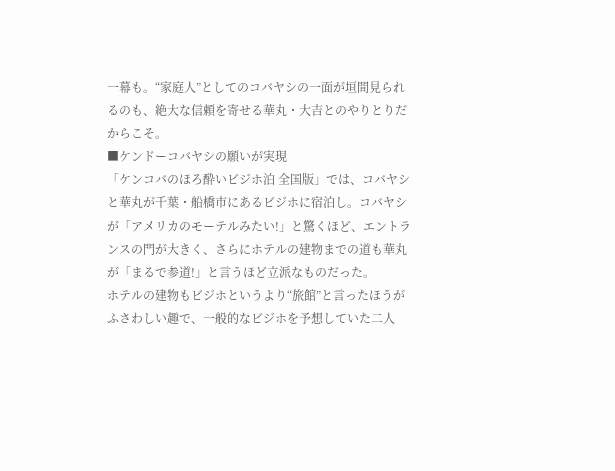一幕も。“家庭人”としてのコバヤシの一面が垣間見られるのも、絶大な信頼を寄せる華丸・大吉とのやりとりだからこそ。
■ケンドーコバヤシの願いが実現
「ケンコバのほろ酔いビジホ泊 全国版」では、コバヤシと華丸が千葉・船橋市にあるビジホに宿泊し。コバヤシが「アメリカのモーテルみたい!」と驚くほど、エントランスの門が大きく、さらにホテルの建物までの道も華丸が「まるで参道!」と言うほど立派なものだった。
ホテルの建物もビジホというより“旅館”と言ったほうがふさわしい趣で、一般的なビジホを予想していた二人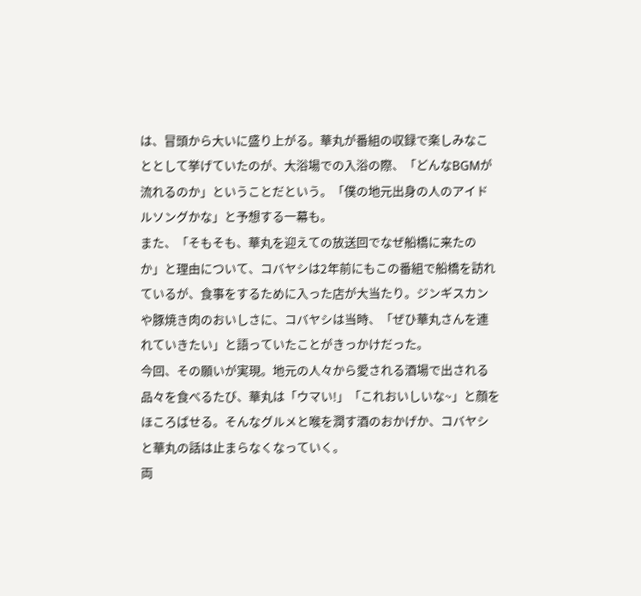は、冒頭から大いに盛り上がる。華丸が番組の収録で楽しみなこととして挙げていたのが、大浴場での入浴の際、「どんなBGMが流れるのか」ということだという。「僕の地元出身の人のアイドルソングかな」と予想する一幕も。
また、「そもそも、華丸を迎えての放送回でなぜ船橋に来たのか」と理由について、コバヤシは2年前にもこの番組で船橋を訪れているが、食事をするために入った店が大当たり。ジンギスカンや豚焼き肉のおいしさに、コバヤシは当時、「ぜひ華丸さんを連れていきたい」と語っていたことがきっかけだった。
今回、その願いが実現。地元の人々から愛される酒場で出される品々を食べるたび、華丸は「ウマい!」「これおいしいな~」と顔をほころばせる。そんなグルメと喉を潤す酒のおかげか、コバヤシと華丸の話は止まらなくなっていく。
両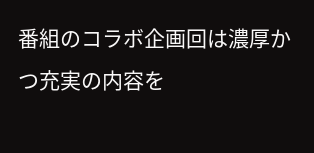番組のコラボ企画回は濃厚かつ充実の内容を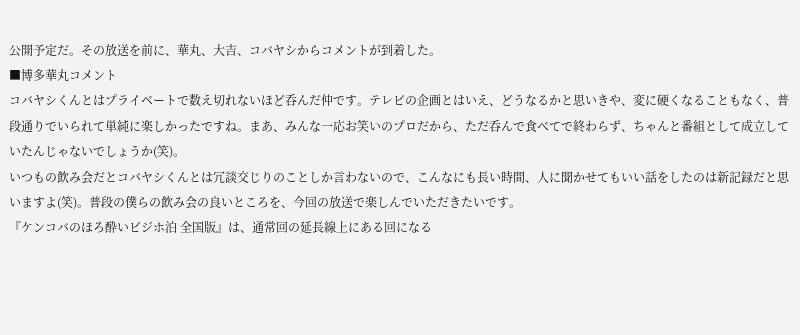公開予定だ。その放送を前に、華丸、大吉、コバヤシからコメントが到着した。
■博多華丸コメント
コバヤシくんとはプライベートで数え切れないほど呑んだ仲です。テレビの企画とはいえ、どうなるかと思いきや、変に硬くなることもなく、普段通りでいられて単純に楽しかったですね。まあ、みんな一応お笑いのプロだから、ただ呑んで食べてで終わらず、ちゃんと番組として成立していたんじゃないでしょうか(笑)。
いつもの飲み会だとコバヤシくんとは冗談交じりのことしか言わないので、こんなにも長い時間、人に聞かせてもいい話をしたのは新記録だと思いますよ(笑)。普段の僕らの飲み会の良いところを、今回の放送で楽しんでいただきたいです。
『ケンコバのほろ酔いビジホ泊 全国版』は、通常回の延長線上にある回になる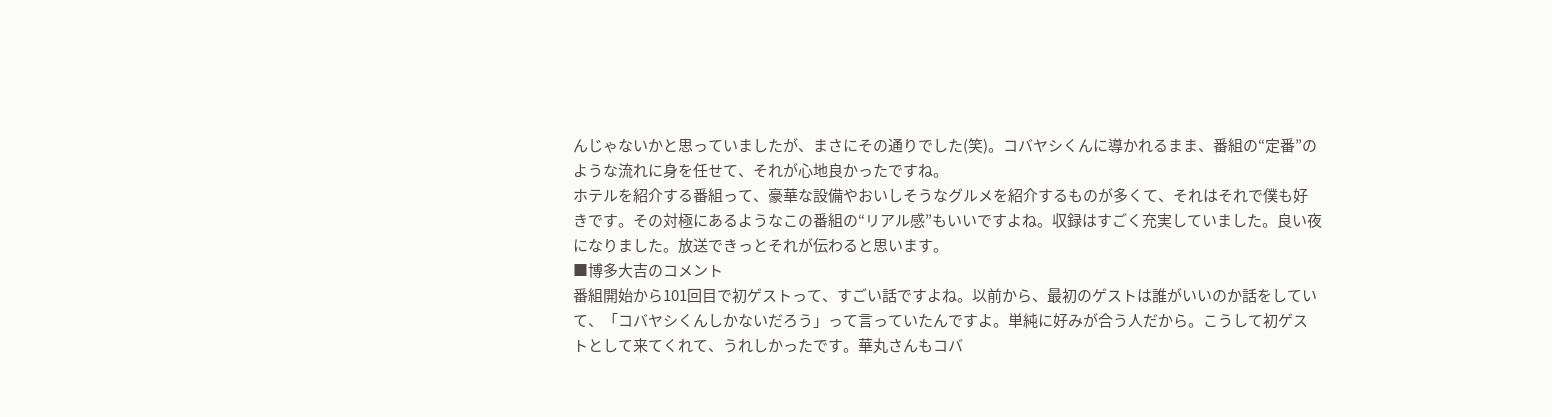んじゃないかと思っていましたが、まさにその通りでした(笑)。コバヤシくんに導かれるまま、番組の“定番”のような流れに身を任せて、それが心地良かったですね。
ホテルを紹介する番組って、豪華な設備やおいしそうなグルメを紹介するものが多くて、それはそれで僕も好きです。その対極にあるようなこの番組の“リアル感”もいいですよね。収録はすごく充実していました。良い夜になりました。放送できっとそれが伝わると思います。
■博多大吉のコメント
番組開始から101回目で初ゲストって、すごい話ですよね。以前から、最初のゲストは誰がいいのか話をしていて、「コバヤシくんしかないだろう」って言っていたんですよ。単純に好みが合う人だから。こうして初ゲストとして来てくれて、うれしかったです。華丸さんもコバ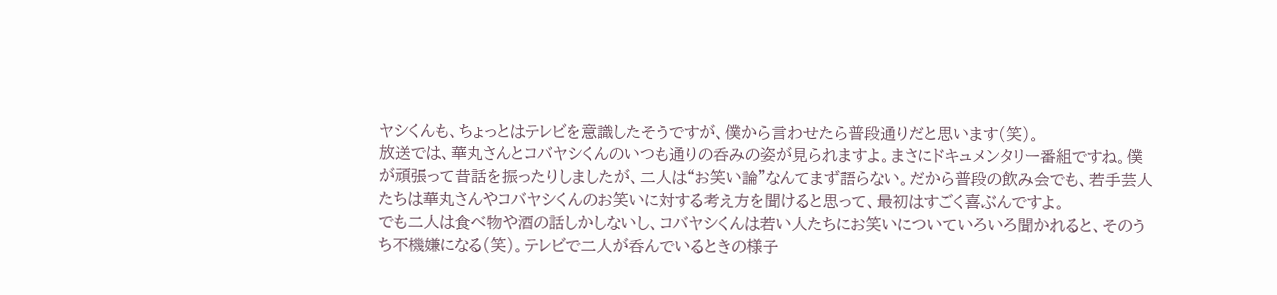ヤシくんも、ちょっとはテレビを意識したそうですが、僕から言わせたら普段通りだと思います(笑)。
放送では、華丸さんとコバヤシくんのいつも通りの呑みの姿が見られますよ。まさにドキュメンタリー番組ですね。僕が頑張って昔話を振ったりしましたが、二人は“お笑い論”なんてまず語らない。だから普段の飲み会でも、若手芸人たちは華丸さんやコバヤシくんのお笑いに対する考え方を聞けると思って、最初はすごく喜ぶんですよ。
でも二人は食べ物や酒の話しかしないし、コバヤシくんは若い人たちにお笑いについていろいろ聞かれると、そのうち不機嫌になる(笑)。テレビで二人が呑んでいるときの様子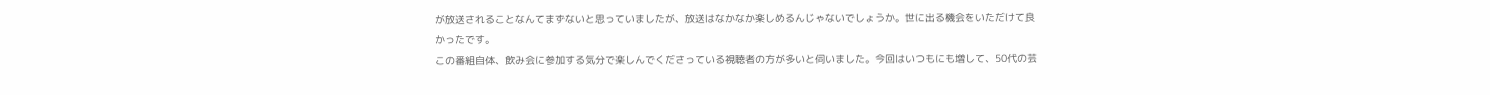が放送されることなんてまずないと思っていましたが、放送はなかなか楽しめるんじゃないでしょうか。世に出る機会をいただけて良かったです。
この番組自体、飲み会に参加する気分で楽しんでくださっている視聴者の方が多いと伺いました。今回はいつもにも増して、50代の芸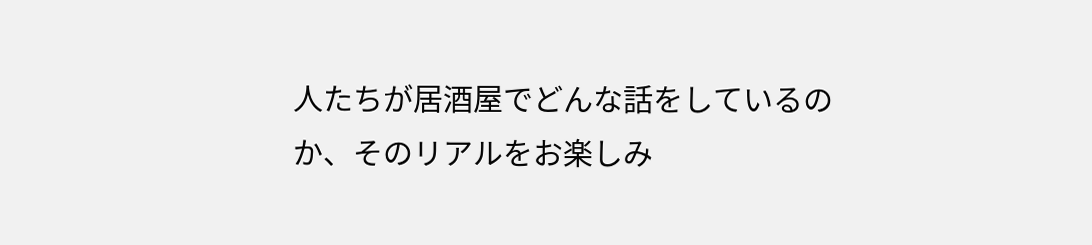人たちが居酒屋でどんな話をしているのか、そのリアルをお楽しみ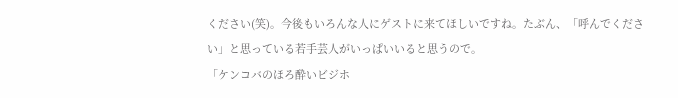ください(笑)。今後もいろんな人にゲストに来てほしいですね。たぶん、「呼んでください」と思っている若手芸人がいっぱいいると思うので。
「ケンコバのほろ酔いビジホ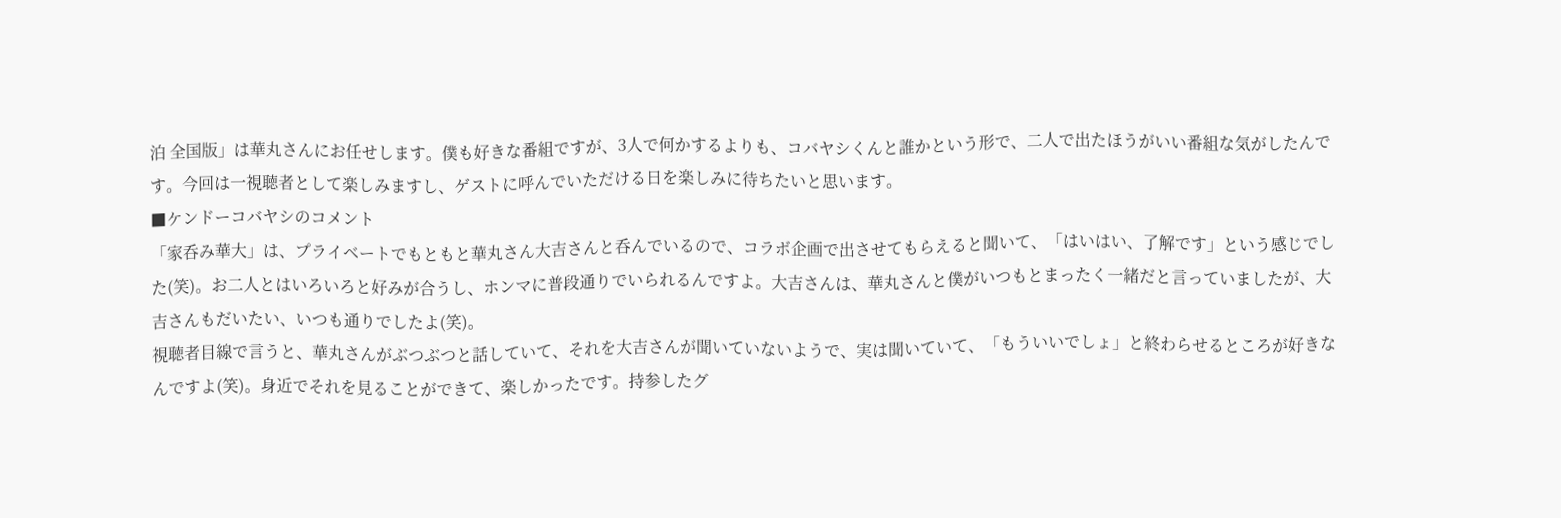泊 全国版」は華丸さんにお任せします。僕も好きな番組ですが、3人で何かするよりも、コバヤシくんと誰かという形で、二人で出たほうがいい番組な気がしたんです。今回は一視聴者として楽しみますし、ゲストに呼んでいただける日を楽しみに待ちたいと思います。
■ケンドーコバヤシのコメント
「家呑み華大」は、プライベートでもともと華丸さん大吉さんと呑んでいるので、コラボ企画で出させてもらえると聞いて、「はいはい、了解です」という感じでした(笑)。お二人とはいろいろと好みが合うし、ホンマに普段通りでいられるんですよ。大吉さんは、華丸さんと僕がいつもとまったく一緒だと言っていましたが、大吉さんもだいたい、いつも通りでしたよ(笑)。
視聴者目線で言うと、華丸さんがぶつぶつと話していて、それを大吉さんが聞いていないようで、実は聞いていて、「もういいでしょ」と終わらせるところが好きなんですよ(笑)。身近でそれを見ることができて、楽しかったです。持参したグ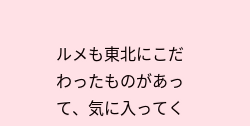ルメも東北にこだわったものがあって、気に入ってく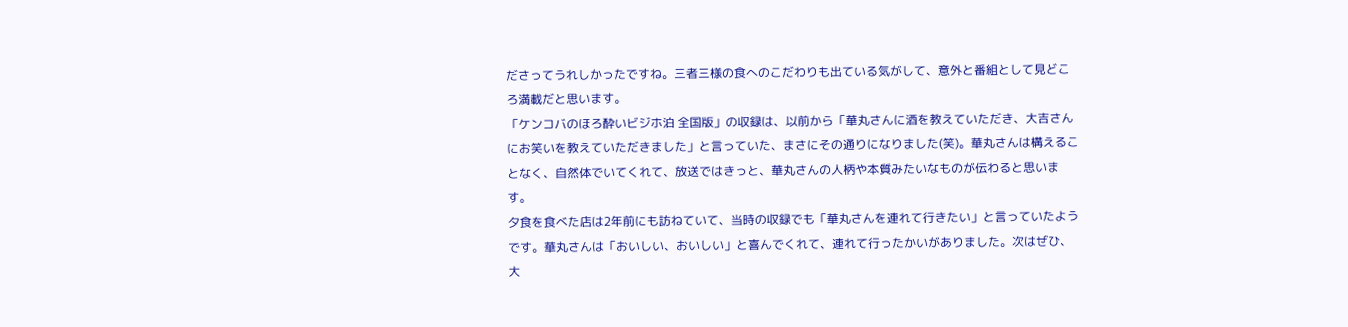ださってうれしかったですね。三者三様の食へのこだわりも出ている気がして、意外と番組として見どころ満載だと思います。
「ケンコバのほろ酔いビジホ泊 全国版」の収録は、以前から「華丸さんに酒を教えていただき、大吉さんにお笑いを教えていただきました」と言っていた、まさにその通りになりました(笑)。華丸さんは構えることなく、自然体でいてくれて、放送ではきっと、華丸さんの人柄や本質みたいなものが伝わると思います。
夕食を食べた店は2年前にも訪ねていて、当時の収録でも「華丸さんを連れて行きたい」と言っていたようです。華丸さんは「おいしい、おいしい」と喜んでくれて、連れて行ったかいがありました。次はぜひ、大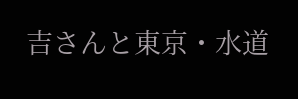吉さんと東京・水道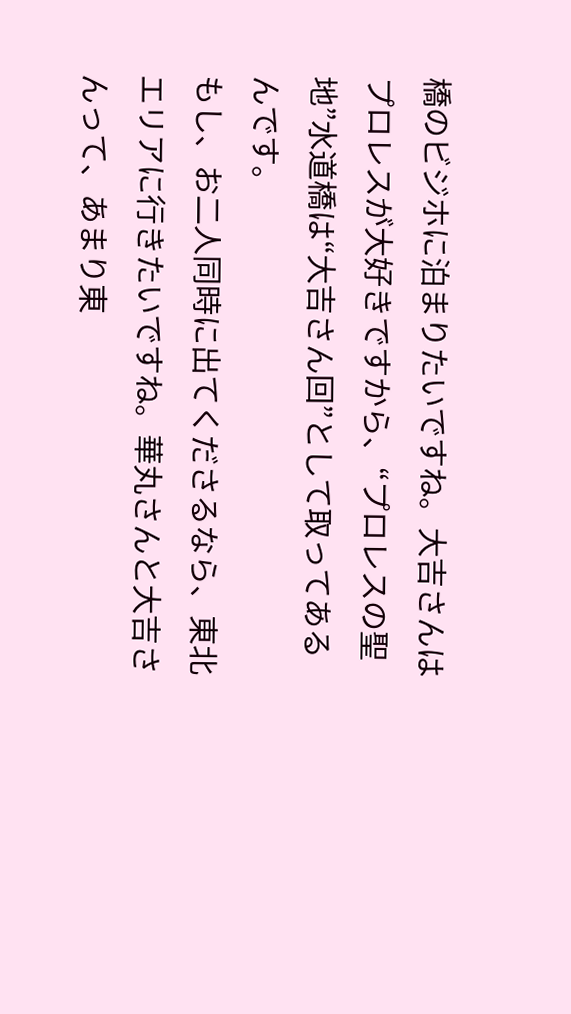橋のビジホに泊まりたいですね。大吉さんはプロレスが大好きですから、“プロレスの聖地”水道橋は“大吉さん回”として取ってあるんです。
もし、お二人同時に出てくださるなら、東北エリアに行きたいですね。華丸さんと大吉さんって、あまり東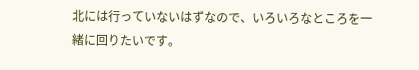北には行っていないはずなので、いろいろなところを一緒に回りたいです。